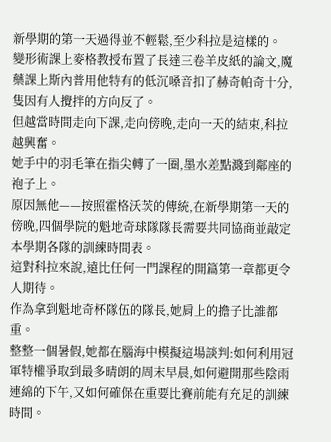新學期的第一天過得並不輕鬆,至少科拉是這樣的。
變形術課上麥格教授布置了長達三卷羊皮紙的論文,魔藥課上斯內普用他特有的低沉嗓音扣了赫奇帕奇十分,隻因有人攪拌的方向反了。
但越當時間走向下課,走向傍晚,走向一天的結束,科拉越興奮。
她手中的羽毛筆在指尖轉了一圈,墨水差點濺到鄰座的袍子上。
原因無他——按照霍格沃茨的傳統,在新學期第一天的傍晚,四個學院的魁地奇球隊隊長需要共同協商並敲定本學期各隊的訓練時間表。
這對科拉來說,遠比任何一門課程的開篇第一章都更令人期待。
作為拿到魁地奇杯隊伍的隊長,她肩上的擔子比誰都重。
整整一個暑假,她都在腦海中模擬這場談判:如何利用冠軍特權爭取到最多晴朗的周末早晨,如何避開那些陰雨連綿的下午,又如何確保在重要比賽前能有充足的訓練時間。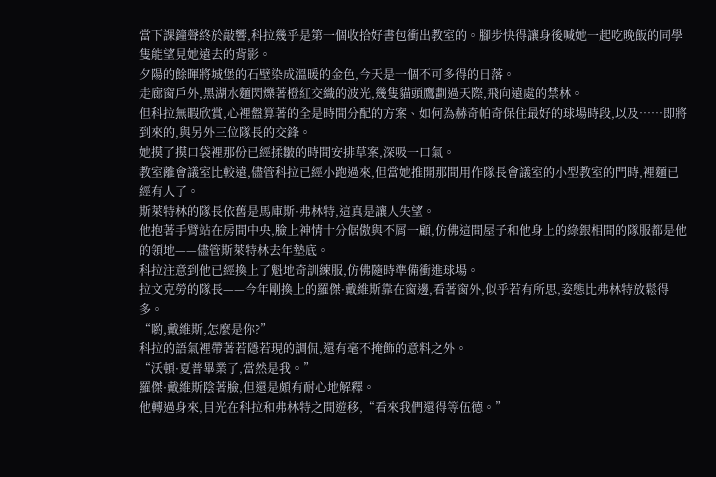當下課鐘聲終於敲響,科拉幾乎是第一個收拾好書包衝出教室的。腳步快得讓身後喊她一起吃晚飯的同學隻能望見她遠去的背影。
夕陽的餘暉將城堡的石壁染成溫暖的金色,今天是一個不可多得的日落。
走廊窗戶外,黑湖水麵閃爍著橙紅交織的波光,幾隻貓頭鷹劃過天際,飛向遠處的禁林。
但科拉無暇欣賞,心裡盤算著的全是時間分配的方案、如何為赫奇帕奇保住最好的球場時段,以及……即將到來的,與另外三位隊長的交鋒。
她摸了摸口袋裡那份已經揉皺的時間安排草案,深吸一口氣。
教室離會議室比較遠,儘管科拉已經小跑過來,但當她推開那間用作隊長會議室的小型教室的門時,裡麵已經有人了。
斯萊特林的隊長依舊是馬庫斯·弗林特,這真是讓人失望。
他抱著手臂站在房間中央,臉上神情十分倨傲與不屑一顧,仿佛這間屋子和他身上的綠銀相間的隊服都是他的領地——儘管斯萊特林去年墊底。
科拉注意到他已經換上了魁地奇訓練服,仿佛隨時準備衝進球場。
拉文克勞的隊長——今年剛換上的羅傑·戴維斯靠在窗邊,看著窗外,似乎若有所思,姿態比弗林特放鬆得多。
“喲,戴維斯,怎麼是你?”
科拉的語氣裡帶著若隱若現的調侃,還有毫不掩飾的意料之外。
“沃頓·夏普畢業了,當然是我。”
羅傑·戴維斯陰著臉,但還是頗有耐心地解釋。
他轉過身來,目光在科拉和弗林特之間遊移,“看來我們還得等伍德。”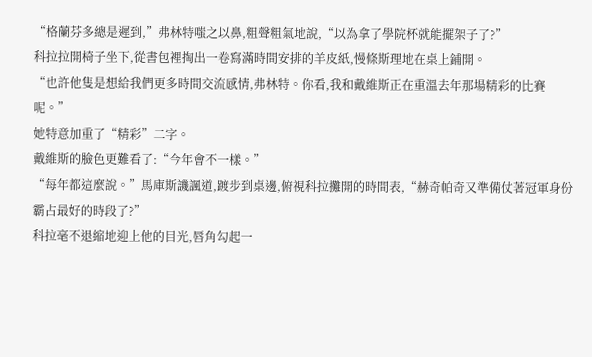“格蘭芬多總是遲到,”弗林特嗤之以鼻,粗聲粗氣地說,“以為拿了學院杯就能擺架子了?”
科拉拉開椅子坐下,從書包裡掏出一卷寫滿時間安排的羊皮紙,慢條斯理地在桌上鋪開。
“也許他隻是想給我們更多時間交流感情,弗林特。你看,我和戴維斯正在重溫去年那場精彩的比賽呢。”
她特意加重了“精彩”二字。
戴維斯的臉色更難看了:“今年會不一樣。”
“每年都這麼說。”馬庫斯譏諷道,踱步到桌邊,俯視科拉攤開的時間表,“赫奇帕奇又準備仗著冠軍身份霸占最好的時段了?”
科拉毫不退縮地迎上他的目光,唇角勾起一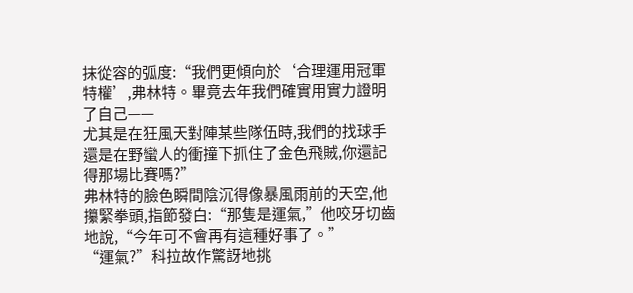抹從容的弧度:“我們更傾向於‘合理運用冠軍特權’,弗林特。畢竟去年我們確實用實力證明了自己——
尤其是在狂風天對陣某些隊伍時,我們的找球手還是在野蠻人的衝撞下抓住了金色飛賊,你還記得那場比賽嗎?”
弗林特的臉色瞬間陰沉得像暴風雨前的天空,他攥緊拳頭,指節發白:“那隻是運氣,”他咬牙切齒地說,“今年可不會再有這種好事了。”
“運氣?”科拉故作驚訝地挑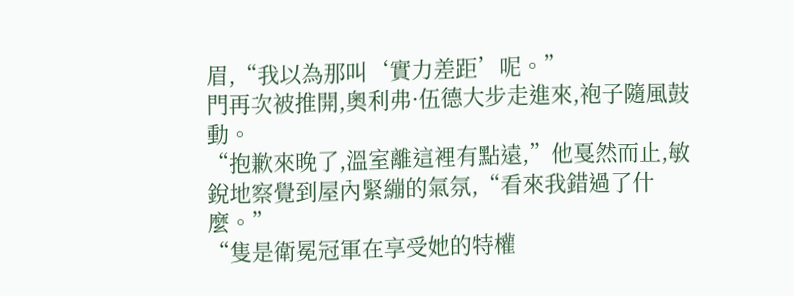眉,“我以為那叫‘實力差距’呢。”
門再次被推開,奧利弗·伍德大步走進來,袍子隨風鼓動。
“抱歉來晚了,溫室離這裡有點遠,”他戛然而止,敏銳地察覺到屋內緊繃的氣氛,“看來我錯過了什麼。”
“隻是衛冕冠軍在享受她的特權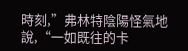時刻,”弗林特陰陽怪氣地說,“一如既往的卡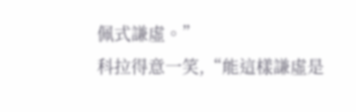佩式謙虛。”
科拉得意一笑,“能這樣謙虛是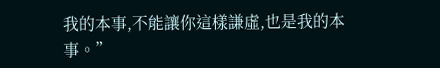我的本事,不能讓你這樣謙虛,也是我的本事。”